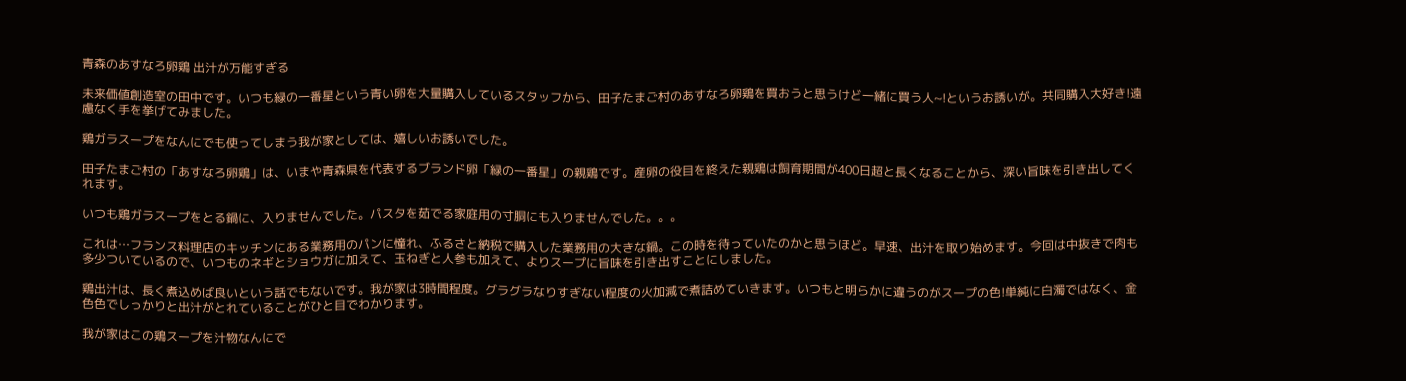青森のあすなろ卵鶏 出汁が万能すぎる

未来価値創造室の田中です。いつも緑の一番星という青い卵を大量購入しているスタッフから、田子たまご村のあすなろ卵鶏を買おうと思うけど一緒に買う人~!というお誘いが。共同購入大好き!遠慮なく手を挙げてみました。

鶏ガラスープをなんにでも使ってしまう我が家としては、嬉しいお誘いでした。

田子たまご村の「あすなろ卵鶏」は、いまや青森県を代表するブランド卵「緑の一番星」の親鶏です。産卵の役目を終えた親鶏は飼育期間が400日超と長くなることから、深い旨味を引き出してくれます。

いつも鶏ガラスープをとる鍋に、入りませんでした。パスタを茹でる家庭用の寸胴にも入りませんでした。。。

これは…フランス料理店のキッチンにある業務用のパンに憧れ、ふるさと納税で購入した業務用の大きな鍋。この時を待っていたのかと思うほど。早速、出汁を取り始めます。今回は中抜きで肉も多少ついているので、いつものネギとショウガに加えて、玉ねぎと人参も加えて、よりスープに旨味を引き出すことにしました。

鶏出汁は、長く煮込めば良いという話でもないです。我が家は3時間程度。グラグラなりすぎない程度の火加減で煮詰めていきます。いつもと明らかに違うのがスープの色!単純に白濁ではなく、金色色でしっかりと出汁がとれていることがひと目でわかります。

我が家はこの鶏スープを汁物なんにで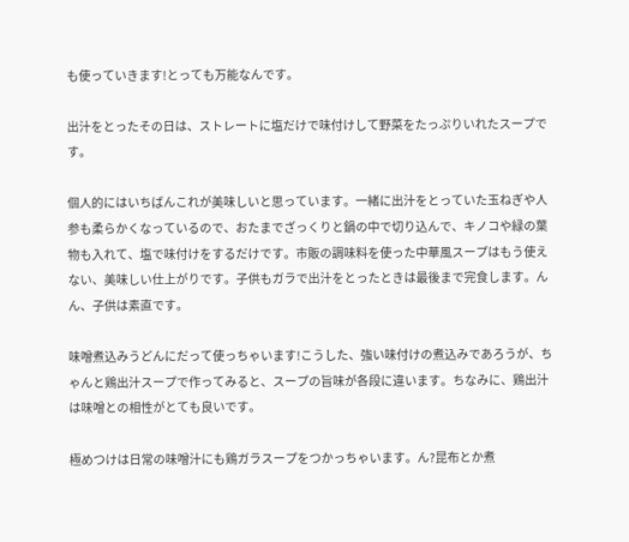も使っていきます!とっても万能なんです。

出汁をとったその日は、ストレートに塩だけで味付けして野菜をたっぷりいれたスープです。

個人的にはいちばんこれが美味しいと思っています。一緒に出汁をとっていた玉ねぎや人参も柔らかくなっているので、おたまでざっくりと鍋の中で切り込んで、キノコや緑の葉物も入れて、塩で味付けをするだけです。市販の調味料を使った中華風スープはもう使えない、美味しい仕上がりです。子供もガラで出汁をとったときは最後まで完食します。んん、子供は素直です。

味噌煮込みうどんにだって使っちゃいます!こうした、強い味付けの煮込みであろうが、ちゃんと鶏出汁スープで作ってみると、スープの旨味が各段に違います。ちなみに、鶏出汁は味噌との相性がとても良いです。

極めつけは日常の味噌汁にも鶏ガラスープをつかっちゃいます。ん?昆布とか煮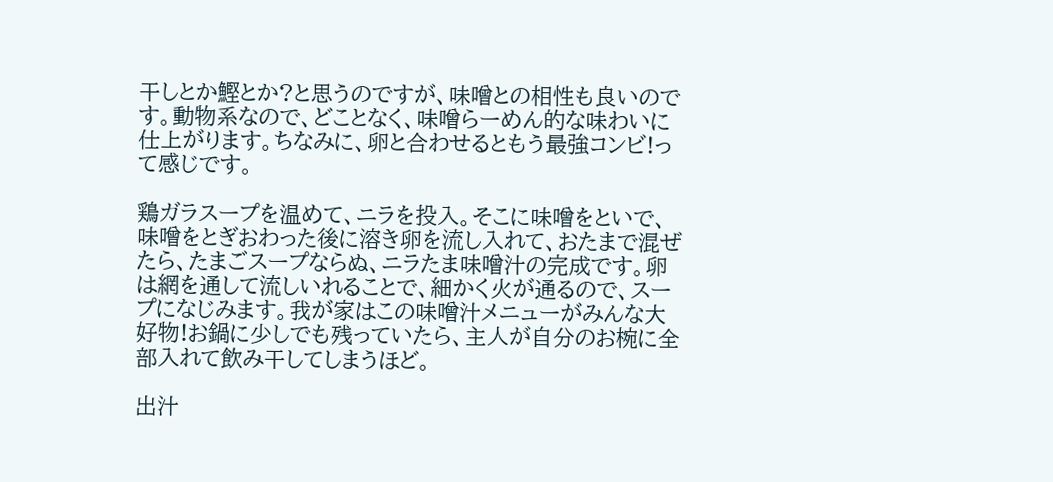干しとか鰹とか?と思うのですが、味噌との相性も良いのです。動物系なので、どことなく、味噌らーめん的な味わいに仕上がります。ちなみに、卵と合わせるともう最強コンビ!って感じです。

鶏ガラスープを温めて、ニラを投入。そこに味噌をといで、味噌をとぎおわった後に溶き卵を流し入れて、おたまで混ぜたら、たまごスープならぬ、ニラたま味噌汁の完成です。卵は網を通して流しいれることで、細かく火が通るので、スープになじみます。我が家はこの味噌汁メニューがみんな大好物!お鍋に少しでも残っていたら、主人が自分のお椀に全部入れて飲み干してしまうほど。

出汁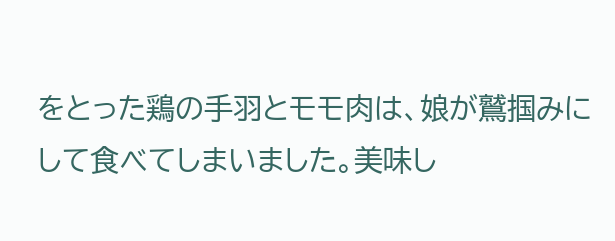をとった鶏の手羽とモモ肉は、娘が鷲掴みにして食べてしまいました。美味し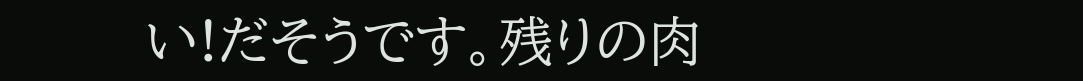い!だそうです。残りの肉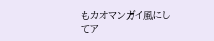もカオマンガイ風にしてア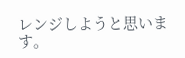レンジしようと思います。